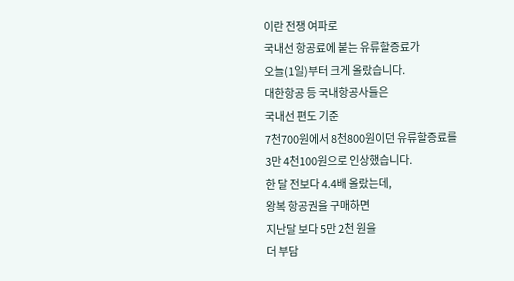이란 전쟁 여파로
국내선 항공료에 붙는 유류할증료가
오늘(1일)부터 크게 올랐습니다.
대한항공 등 국내항공사들은
국내선 편도 기준
7천700원에서 8천800원이던 유류할증료를
3만 4천100원으로 인상했습니다.
한 달 전보다 4.4배 올랐는데,
왕복 항공권을 구매하면
지난달 보다 5만 2천 원을
더 부담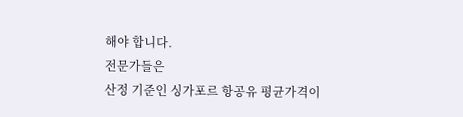해야 합니다.
전문가들은
산정 기준인 싱가포르 항공유 평균가격이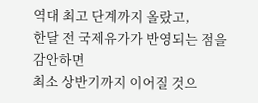역대 최고 단계까지 올랐고,
한달 전 국제유가가 반영되는 점을 감안하면
최소 상반기까지 이어질 것으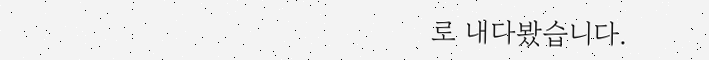로 내다봤습니다.